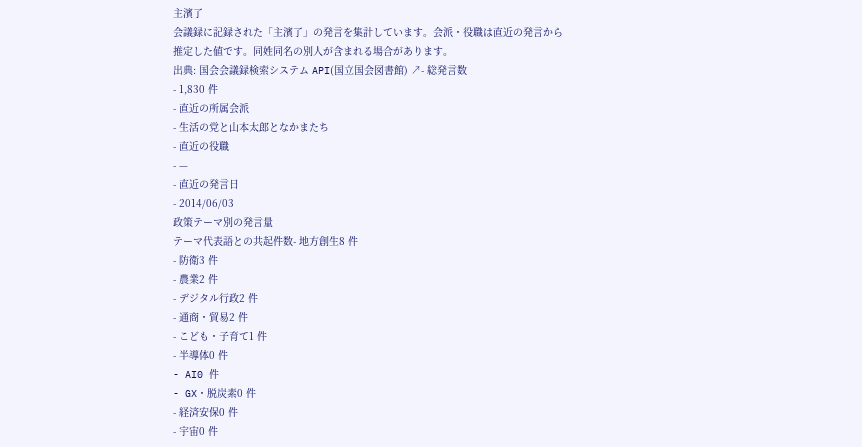主濱了
会議録に記録された「主濱了」の発言を集計しています。会派・役職は直近の発言から推定した値です。同姓同名の別人が含まれる場合があります。
出典: 国会会議録検索システム API(国立国会図書館) ↗- 総発言数
- 1,830 件
- 直近の所属会派
- 生活の党と山本太郎となかまたち
- 直近の役職
- —
- 直近の発言日
- 2014/06/03
政策テーマ別の発言量
テーマ代表語との共起件数- 地方創生8 件
- 防衛3 件
- 農業2 件
- デジタル行政2 件
- 通商・貿易2 件
- こども・子育て1 件
- 半導体0 件
- AI0 件
- GX・脱炭素0 件
- 経済安保0 件
- 宇宙0 件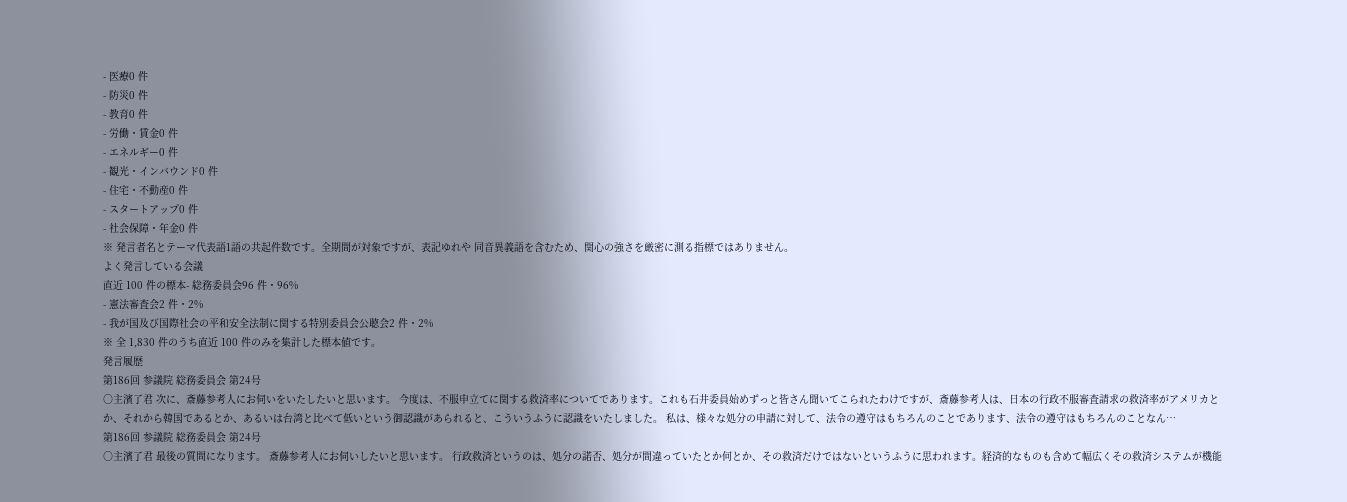- 医療0 件
- 防災0 件
- 教育0 件
- 労働・賃金0 件
- エネルギー0 件
- 観光・インバウンド0 件
- 住宅・不動産0 件
- スタートアップ0 件
- 社会保障・年金0 件
※ 発言者名とテーマ代表語1語の共起件数です。全期間が対象ですが、表記ゆれや 同音異義語を含むため、関心の強さを厳密に測る指標ではありません。
よく発言している会議
直近 100 件の標本- 総務委員会96 件・96%
- 憲法審査会2 件・2%
- 我が国及び国際社会の平和安全法制に関する特別委員会公聴会2 件・2%
※ 全 1,830 件のうち直近 100 件のみを集計した標本値です。
発言履歴
第186回 参議院 総務委員会 第24号
○主濱了君 次に、斎藤参考人にお伺いをいたしたいと思います。 今度は、不服申立てに関する救済率についてであります。これも石井委員始めずっと皆さん聞いてこられたわけですが、斎藤参考人は、日本の行政不服審査請求の救済率がアメリカとか、それから韓国であるとか、あるいは台湾と比べて低いという御認識があられると、こういうふうに認識をいたしました。 私は、様々な処分の申請に対して、法令の遵守はもちろんのことであります、法令の遵守はもちろんのことなん…
第186回 参議院 総務委員会 第24号
○主濱了君 最後の質問になります。 斎藤参考人にお伺いしたいと思います。 行政救済というのは、処分の諾否、処分が間違っていたとか何とか、その救済だけではないというふうに思われます。経済的なものも含めて幅広くその救済システムが機能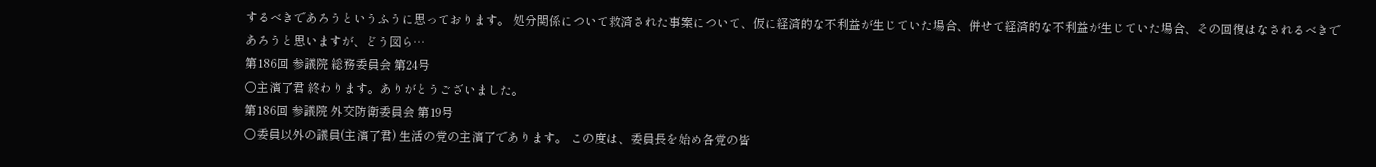するべきであろうというふうに思っております。 処分関係について救済された事案について、仮に経済的な不利益が生じていた場合、併せて経済的な不利益が生じていた場合、その回復はなされるべきであろうと思いますが、どう図ら…
第186回 参議院 総務委員会 第24号
○主濱了君 終わります。ありがとうございました。
第186回 参議院 外交防衛委員会 第19号
○委員以外の議員(主濱了君) 生活の党の主濱了であります。 この度は、委員長を始め各党の皆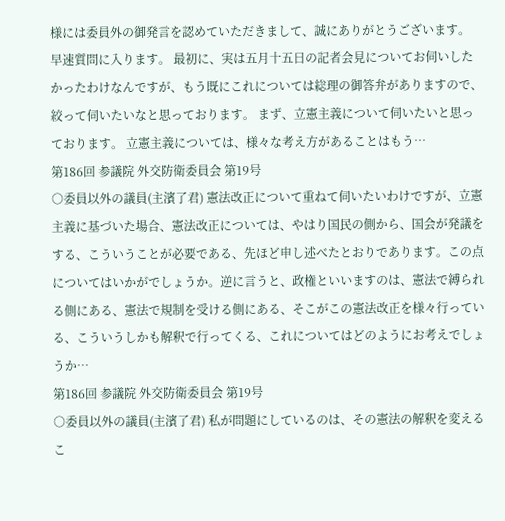様には委員外の御発言を認めていただきまして、誠にありがとうございます。 早速質問に入ります。 最初に、実は五月十五日の記者会見についてお伺いしたかったわけなんですが、もう既にこれについては総理の御答弁がありますので、絞って伺いたいなと思っております。 まず、立憲主義について伺いたいと思っております。 立憲主義については、様々な考え方があることはもう…
第186回 参議院 外交防衛委員会 第19号
○委員以外の議員(主濱了君) 憲法改正について重ねて伺いたいわけですが、立憲主義に基づいた場合、憲法改正については、やはり国民の側から、国会が発議をする、こういうことが必要である、先ほど申し述べたとおりであります。この点についてはいかがでしょうか。逆に言うと、政権といいますのは、憲法で縛られる側にある、憲法で規制を受ける側にある、そこがこの憲法改正を様々行っている、こういうしかも解釈で行ってくる、これについてはどのようにお考えでしょうか…
第186回 参議院 外交防衛委員会 第19号
○委員以外の議員(主濱了君) 私が問題にしているのは、その憲法の解釈を変えるこ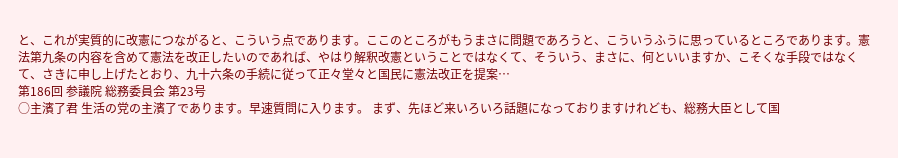と、これが実質的に改憲につながると、こういう点であります。ここのところがもうまさに問題であろうと、こういうふうに思っているところであります。憲法第九条の内容を含めて憲法を改正したいのであれば、やはり解釈改憲ということではなくて、そういう、まさに、何といいますか、こそくな手段ではなくて、さきに申し上げたとおり、九十六条の手続に従って正々堂々と国民に憲法改正を提案…
第186回 参議院 総務委員会 第23号
○主濱了君 生活の党の主濱了であります。早速質問に入ります。 まず、先ほど来いろいろ話題になっておりますけれども、総務大臣として国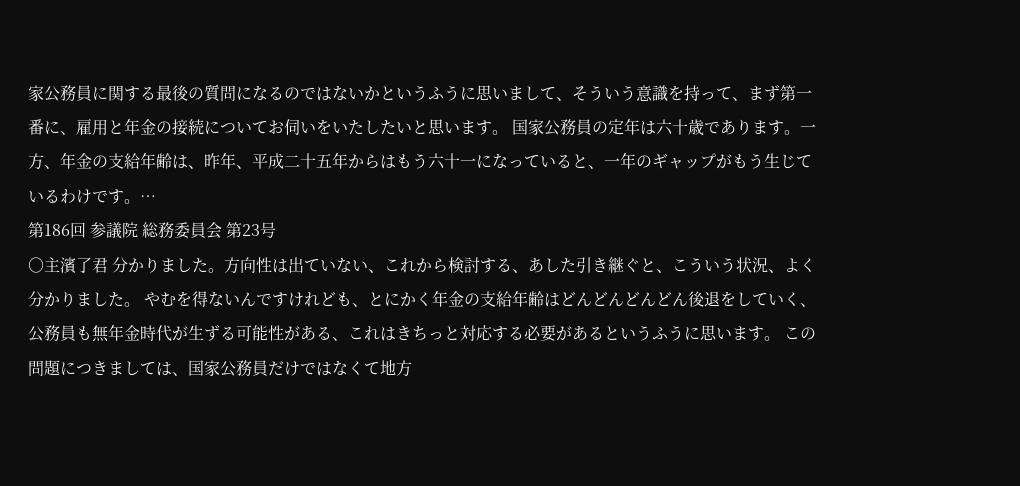家公務員に関する最後の質問になるのではないかというふうに思いまして、そういう意識を持って、まず第一番に、雇用と年金の接続についてお伺いをいたしたいと思います。 国家公務員の定年は六十歳であります。一方、年金の支給年齢は、昨年、平成二十五年からはもう六十一になっていると、一年のギャップがもう生じているわけです。…
第186回 参議院 総務委員会 第23号
○主濱了君 分かりました。方向性は出ていない、これから検討する、あした引き継ぐと、こういう状況、よく分かりました。 やむを得ないんですけれども、とにかく年金の支給年齢はどんどんどんどん後退をしていく、公務員も無年金時代が生ずる可能性がある、これはきちっと対応する必要があるというふうに思います。 この問題につきましては、国家公務員だけではなくて地方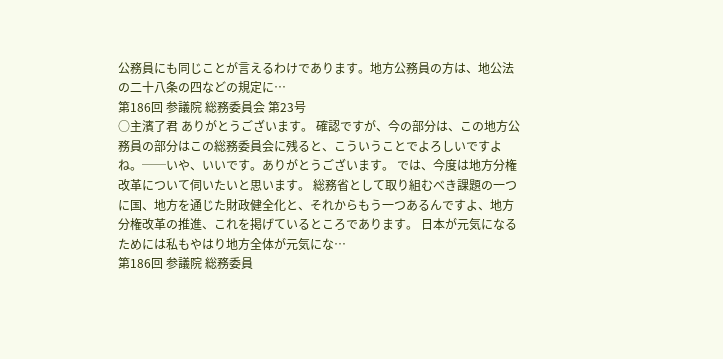公務員にも同じことが言えるわけであります。地方公務員の方は、地公法の二十八条の四などの規定に…
第186回 参議院 総務委員会 第23号
○主濱了君 ありがとうございます。 確認ですが、今の部分は、この地方公務員の部分はこの総務委員会に残ると、こういうことでよろしいですよね。──いや、いいです。ありがとうございます。 では、今度は地方分権改革について伺いたいと思います。 総務省として取り組むべき課題の一つに国、地方を通じた財政健全化と、それからもう一つあるんですよ、地方分権改革の推進、これを掲げているところであります。 日本が元気になるためには私もやはり地方全体が元気にな…
第186回 参議院 総務委員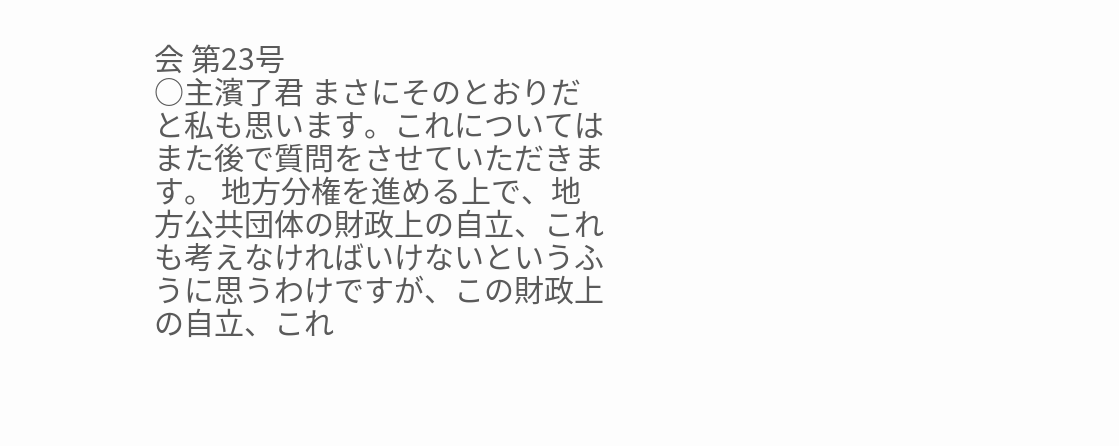会 第23号
○主濱了君 まさにそのとおりだと私も思います。これについてはまた後で質問をさせていただきます。 地方分権を進める上で、地方公共団体の財政上の自立、これも考えなければいけないというふうに思うわけですが、この財政上の自立、これ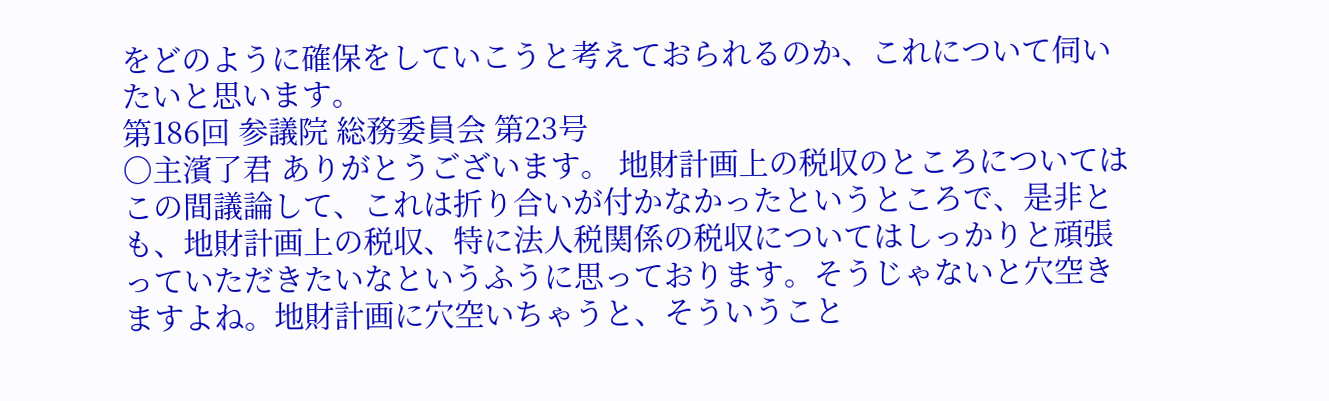をどのように確保をしていこうと考えておられるのか、これについて伺いたいと思います。
第186回 参議院 総務委員会 第23号
○主濱了君 ありがとうございます。 地財計画上の税収のところについてはこの間議論して、これは折り合いが付かなかったというところで、是非とも、地財計画上の税収、特に法人税関係の税収についてはしっかりと頑張っていただきたいなというふうに思っております。そうじゃないと穴空きますよね。地財計画に穴空いちゃうと、そういうこと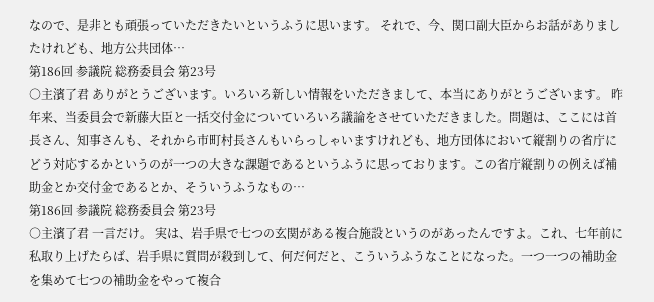なので、是非とも頑張っていただきたいというふうに思います。 それで、今、関口副大臣からお話がありましたけれども、地方公共団体…
第186回 参議院 総務委員会 第23号
○主濱了君 ありがとうございます。いろいろ新しい情報をいただきまして、本当にありがとうございます。 昨年来、当委員会で新藤大臣と一括交付金についていろいろ議論をさせていただきました。問題は、ここには首長さん、知事さんも、それから市町村長さんもいらっしゃいますけれども、地方団体において縦割りの省庁にどう対応するかというのが一つの大きな課題であるというふうに思っております。この省庁縦割りの例えば補助金とか交付金であるとか、そういうふうなもの…
第186回 参議院 総務委員会 第23号
○主濱了君 一言だけ。 実は、岩手県で七つの玄関がある複合施設というのがあったんですよ。これ、七年前に私取り上げたらば、岩手県に質問が殺到して、何だ何だと、こういうふうなことになった。一つ一つの補助金を集めて七つの補助金をやって複合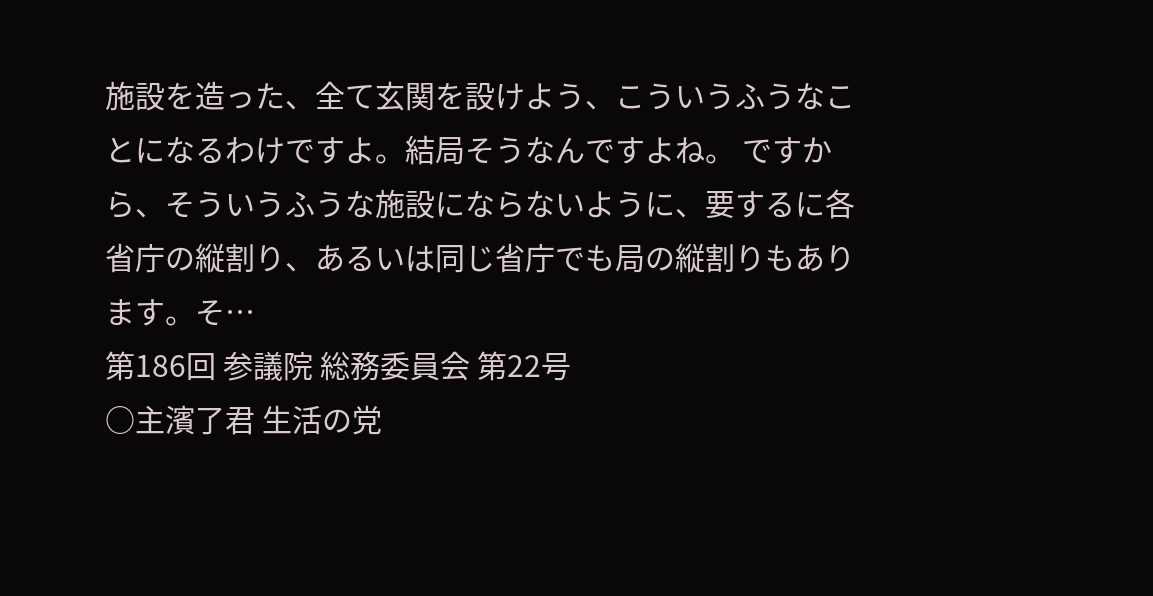施設を造った、全て玄関を設けよう、こういうふうなことになるわけですよ。結局そうなんですよね。 ですから、そういうふうな施設にならないように、要するに各省庁の縦割り、あるいは同じ省庁でも局の縦割りもあります。そ…
第186回 参議院 総務委員会 第22号
○主濱了君 生活の党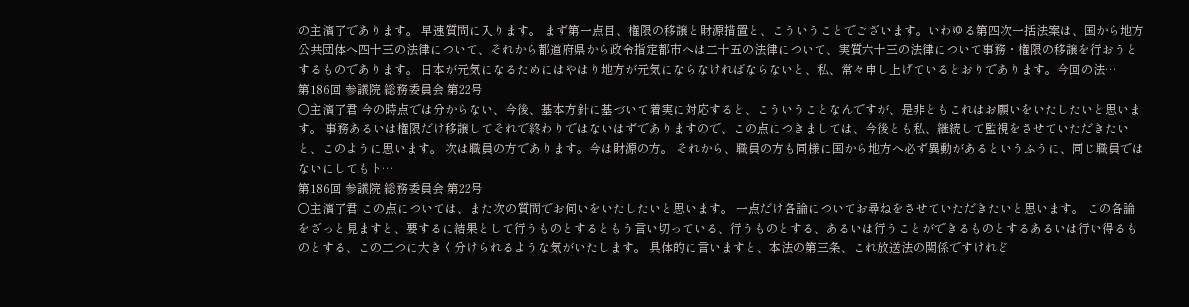の主濱了であります。 早速質問に入ります。 まず第一点目、権限の移譲と財源措置と、こういうことでございます。いわゆる第四次一括法案は、国から地方公共団体へ四十三の法律について、それから都道府県から政令指定都市へは二十五の法律について、実質六十三の法律について事務・権限の移譲を行おうとするものであります。 日本が元気になるためにはやはり地方が元気にならなければならないと、私、常々申し上げているとおりであります。今回の法…
第186回 参議院 総務委員会 第22号
○主濱了君 今の時点では分からない、今後、基本方針に基づいて着実に対応すると、こういうことなんですが、是非ともこれはお願いをいたしたいと思います。 事務あるいは権限だけ移譲してそれで終わりではないはずでありますので、この点につきましては、今後とも私、継続して監視をさせていただきたいと、このように思います。 次は職員の方であります。今は財源の方。 それから、職員の方も同様に国から地方へ必ず異動があるというふうに、同じ職員ではないにしてもト…
第186回 参議院 総務委員会 第22号
○主濱了君 この点については、また次の質問でお伺いをいたしたいと思います。 一点だけ各論についてお尋ねをさせていただきたいと思います。 この各論をざっと見ますと、要するに結果として行うものとするともう言い切っている、行うものとする、あるいは行うことができるものとするあるいは行い得るものとする、この二つに大きく分けられるような気がいたします。 具体的に言いますと、本法の第三条、これ放送法の関係ですけれど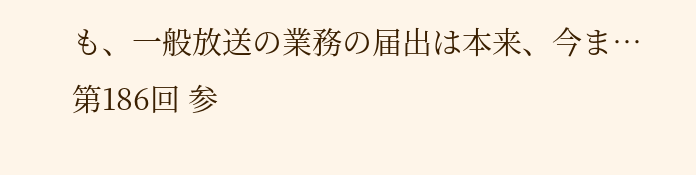も、一般放送の業務の届出は本来、今ま…
第186回 参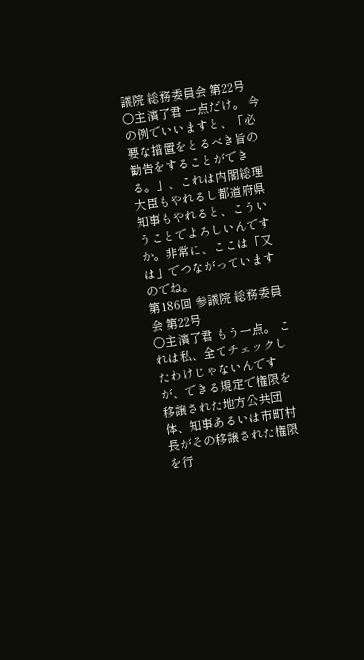議院 総務委員会 第22号
○主濱了君 一点だけ。 今の例でいいますと、「必要な措置をとるべき旨の勧告をすることができる。」、これは内閣総理大臣もやれるし都道府県知事もやれると、こういうことでよろしいんですか。非常に、ここは「又は」でつながっていますのでね。
第186回 参議院 総務委員会 第22号
○主濱了君 もう一点。 これは私、全てチェックしたわけじゃないんですが、できる規定で権限を移譲された地方公共団体、知事あるいは市町村長がその移譲された権限を行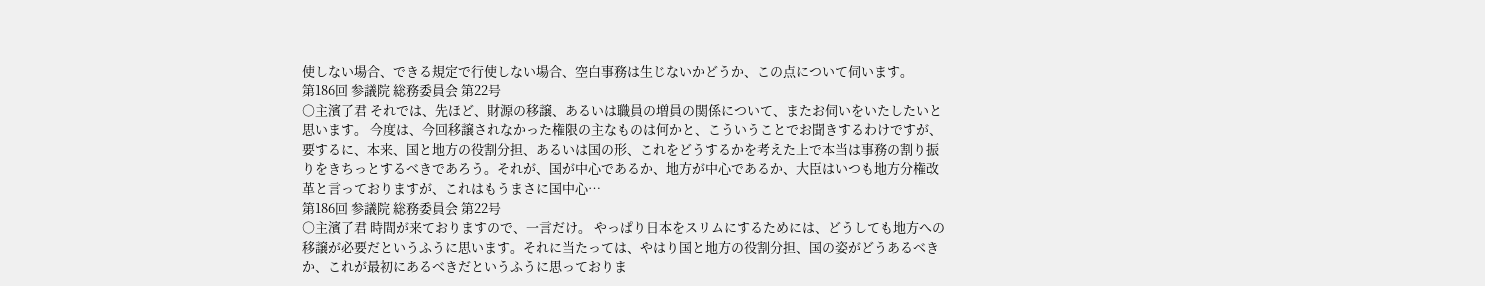使しない場合、できる規定で行使しない場合、空白事務は生じないかどうか、この点について伺います。
第186回 参議院 総務委員会 第22号
○主濱了君 それでは、先ほど、財源の移譲、あるいは職員の増員の関係について、またお伺いをいたしたいと思います。 今度は、今回移譲されなかった権限の主なものは何かと、こういうことでお聞きするわけですが、要するに、本来、国と地方の役割分担、あるいは国の形、これをどうするかを考えた上で本当は事務の割り振りをきちっとするべきであろう。それが、国が中心であるか、地方が中心であるか、大臣はいつも地方分権改革と言っておりますが、これはもうまさに国中心…
第186回 参議院 総務委員会 第22号
○主濱了君 時間が来ておりますので、一言だけ。 やっぱり日本をスリムにするためには、どうしても地方への移譲が必要だというふうに思います。それに当たっては、やはり国と地方の役割分担、国の姿がどうあるべきか、これが最初にあるべきだというふうに思っておりま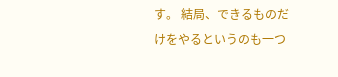す。 結局、できるものだけをやるというのも一つ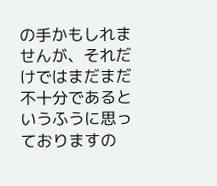の手かもしれませんが、それだけではまだまだ不十分であるというふうに思っておりますの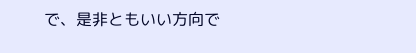で、是非ともいい方向で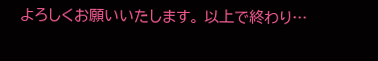よろしくお願いいたします。 以上で終わり…